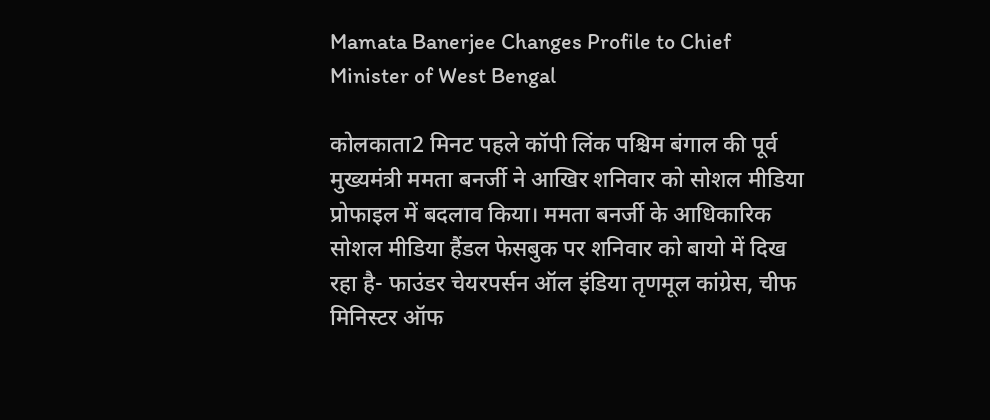Mamata Banerjee Changes Profile to Chief Minister of West Bengal

कोलकाता2 मिनट पहले कॉपी लिंक पश्चिम बंगाल की पूर्व मुख्यमंत्री ममता बनर्जी ने आखिर शनिवार को सोशल मीडिया प्रोफाइल में बदलाव किया। ममता बनर्जी के आधिकारिक सोशल मीडिया हैंडल फेसबुक पर शनिवार को बायो में दिख रहा है- फाउंडर चेयरपर्सन ऑल इंडिया तृणमूल कांग्रेस, चीफ मिनिस्टर ऑफ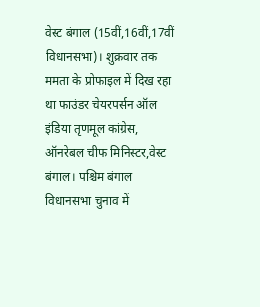वेस्ट बंगाल (15वीं,16वीं,17वीं विधानसभा)। शुक्रवार तक ममता के प्रोफाइल में दिख रहा था फाउंडर चेयरपर्सन ऑल इंडिया तृणमूल कांग्रेस, ऑनरेबल चीफ मिनिस्टर,वेस्ट बंगाल। पश्चिम बंगाल विधानसभा चुनाव में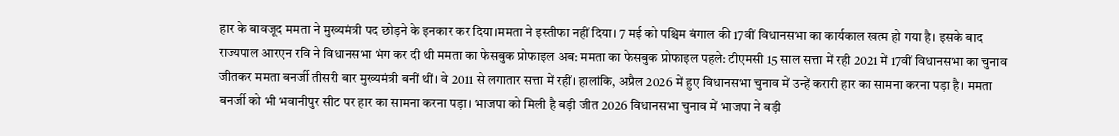हार के बावजूद ममता ने मुख्यमंत्री पद छोड़ने के इनकार कर दिया।ममता ने इस्तीफा नहीं दिया। 7 मई को पश्चिम बंगाल की 17वीं विधानसभा का कार्यकाल खत्म हो गया है। इसके बाद राज्यपाल आरएन रवि ने विधानसभा भंग कर दी थी ममता का फेसबुक प्रोफाइल अब: ममता का फेसबुक प्रोफाइल पहले: टीएमसी 15 साल सत्ता में रही 2021 में 17वीं विधानसभा का चुनाव जीतकर ममता बनर्जी तीसरी बार मुख्यमंत्री बनीं थीं। वे 2011 से लगातार सत्ता में रहीं। हालांकि, अप्रैल 2026 में हुए विधानसभा चुनाव में उन्हें करारी हार का सामना करना पड़ा है। ममता बनर्जी को भी भवानीपुर सीट पर हार का सामना करना पड़ा। भाजपा को मिली है बड़ी जीत 2026 विधानसभा चुनाव में भाजपा ने बड़ी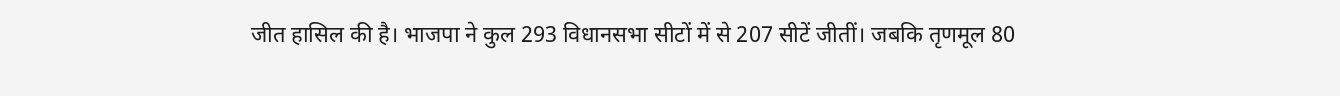जीत हासिल की है। भाजपा ने कुल 293 विधानसभा सीटों में से 207 सीटें जीतीं। जबकि तृणमूल 80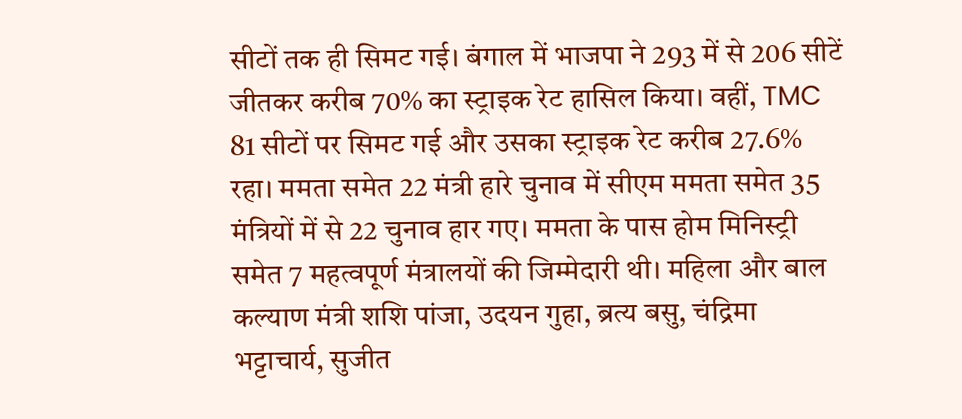सीटों तक ही सिमट गई। बंगाल में भाजपा ने 293 में से 206 सीटें जीतकर करीब 70% का स्ट्राइक रेट हासिल किया। वहीं, TMC 81 सीटों पर सिमट गई और उसका स्ट्राइक रेट करीब 27.6% रहा। ममता समेत 22 मंत्री हारे चुनाव में सीएम ममता समेत 35 मंत्रियों में से 22 चुनाव हार गए। ममता के पास होम मिनिस्ट्री समेत 7 महत्वपूर्ण मंत्रालयों की जिम्मेदारी थी। महिला और बाल कल्याण मंत्री शशि पांजा, उदयन गुहा, ब्रत्य बसु, चंद्रिमा भट्टाचार्य, सुजीत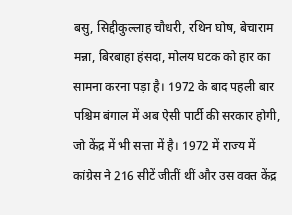बसु, सिद्दीकुल्लाह चौधरी, रथिन घोष, बेचाराम मन्ना, बिरबाहा हंसदा, मोलय घटक को हार का सामना करना पड़ा है। 1972 के बाद पहली बार पश्चिम बंगाल में अब ऐसी पार्टी की सरकार होगी, जो केंद्र में भी सत्ता में है। 1972 में राज्य में कांग्रेस ने 216 सीटें जीतीं थीं और उस वक्त केंद्र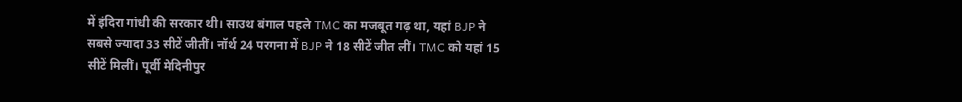में इंदिरा गांधी की सरकार थी। साउथ बंगाल पहले TMC का मजबूत गढ़ था, यहां BJP ने सबसे ज्यादा 33 सीटें जीतीं। नॉर्थ 24 परगना में BJP ने 18 सीटें जीत लीं। TMC को यहां 15 सीटें मिलीं। पूर्वी मेदिनीपुर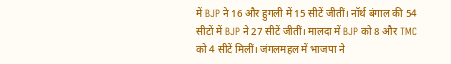में BJP ने 16 और हुगली में 15 सीटें जीतीं। नॉर्थ बंगाल की 54 सीटों में BJP ने 27 सीटें जीतीं। मालदा में BJP को 8 और TMC को 4 सीटें मिलीं। जंगलमहल में भाजपा ने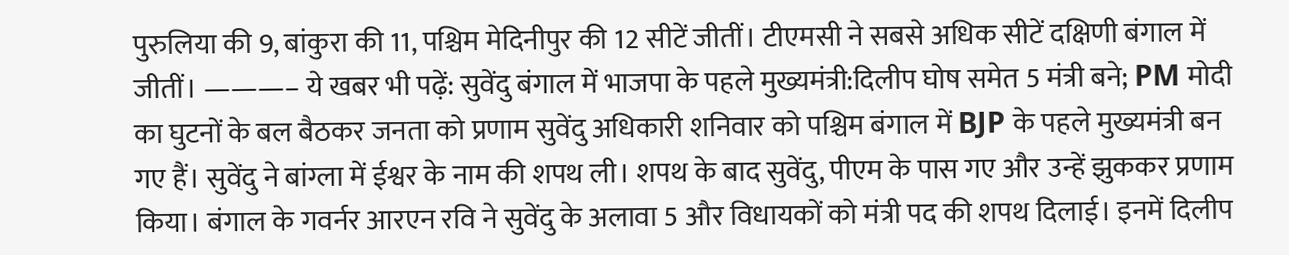पुरुलिया की 9, बांकुरा की 11, पश्चिम मेदिनीपुर की 12 सीटें जीतीं। टीएमसी ने सबसे अधिक सीटें दक्षिणी बंगाल में जीतीं। ———– ये खबर भी पढ़ें: सुवेंदु बंगाल में भाजपा के पहले मुख्यमंत्री:दिलीप घोष समेत 5 मंत्री बने; PM मोदी का घुटनों के बल बैठकर जनता को प्रणाम सुवेंदु अधिकारी शनिवार को पश्चिम बंगाल में BJP के पहले मुख्यमंत्री बन गए हैं। सुवेंदु ने बांग्ला में ईश्वर के नाम की शपथ ली। शपथ के बाद सुवेंदु, पीएम के पास गए और उन्हें झुककर प्रणाम किया। बंगाल के गवर्नर आरएन रवि ने सुवेंदु के अलावा 5 और विधायकों को मंत्री पद की शपथ दिलाई। इनमें दिलीप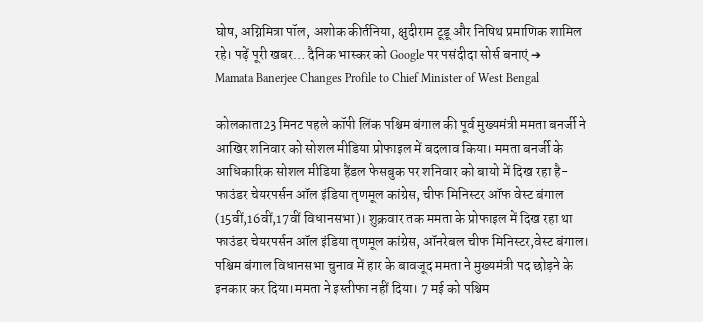घोष, अग्निमित्रा पॉल, अशोक कीर्तनिया, क्षुदीराम टूडू और निषिथ प्रमाणिक शामिल रहे। पढ़ें पूरी खबर… दैनिक भास्कर को Google पर पसंदीदा सोर्स बनाएं ➔
Mamata Banerjee Changes Profile to Chief Minister of West Bengal

कोलकाता23 मिनट पहले कॉपी लिंक पश्चिम बंगाल की पूर्व मुख्यमंत्री ममता बनर्जी ने आखिर शनिवार को सोशल मीडिया प्रोफाइल में बदलाव किया। ममता बनर्जी के आधिकारिक सोशल मीडिया हैंडल फेसबुक पर शनिवार को बायो में दिख रहा है- फाउंडर चेयरपर्सन ऑल इंडिया तृणमूल कांग्रेस, चीफ मिनिस्टर ऑफ वेस्ट बंगाल (15वीं,16वीं,17वीं विधानसभा)। शुक्रवार तक ममता के प्रोफाइल में दिख रहा था फाउंडर चेयरपर्सन ऑल इंडिया तृणमूल कांग्रेस, ऑनरेबल चीफ मिनिस्टर,वेस्ट बंगाल। पश्चिम बंगाल विधानसभा चुनाव में हार के बावजूद ममता ने मुख्यमंत्री पद छोड़ने के इनकार कर दिया।ममता ने इस्तीफा नहीं दिया। 7 मई को पश्चिम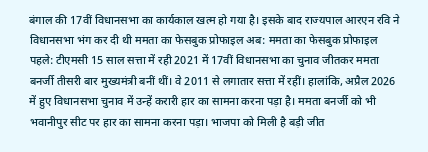बंगाल की 17वीं विधानसभा का कार्यकाल खत्म हो गया है। इसके बाद राज्यपाल आरएन रवि ने विधानसभा भंग कर दी थी ममता का फेसबुक प्रोफाइल अब: ममता का फेसबुक प्रोफाइल पहले: टीएमसी 15 साल सत्ता में रही 2021 में 17वीं विधानसभा का चुनाव जीतकर ममता बनर्जी तीसरी बार मुख्यमंत्री बनीं थीं। वे 2011 से लगातार सत्ता में रहीं। हालांकि, अप्रैल 2026 में हुए विधानसभा चुनाव में उन्हें करारी हार का सामना करना पड़ा है। ममता बनर्जी को भी भवानीपुर सीट पर हार का सामना करना पड़ा। भाजपा को मिली है बड़ी जीत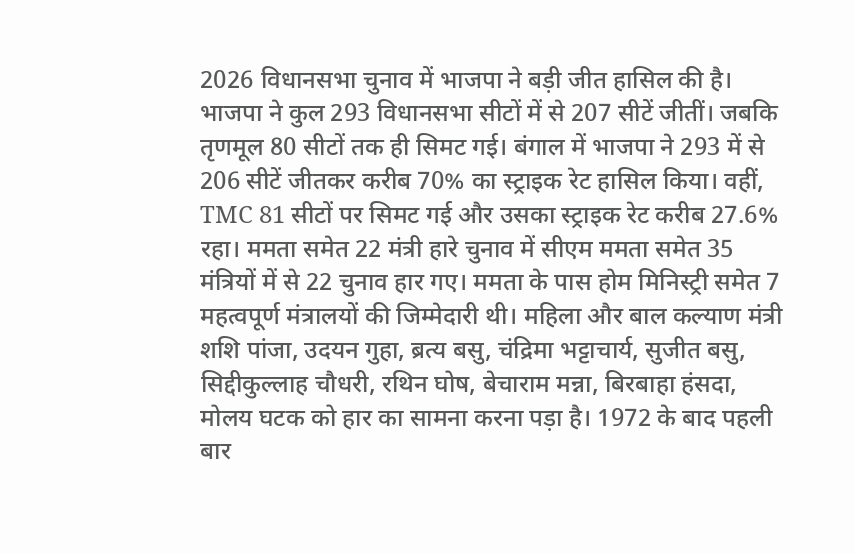2026 विधानसभा चुनाव में भाजपा ने बड़ी जीत हासिल की है। भाजपा ने कुल 293 विधानसभा सीटों में से 207 सीटें जीतीं। जबकि तृणमूल 80 सीटों तक ही सिमट गई। बंगाल में भाजपा ने 293 में से 206 सीटें जीतकर करीब 70% का स्ट्राइक रेट हासिल किया। वहीं, TMC 81 सीटों पर सिमट गई और उसका स्ट्राइक रेट करीब 27.6% रहा। ममता समेत 22 मंत्री हारे चुनाव में सीएम ममता समेत 35 मंत्रियों में से 22 चुनाव हार गए। ममता के पास होम मिनिस्ट्री समेत 7 महत्वपूर्ण मंत्रालयों की जिम्मेदारी थी। महिला और बाल कल्याण मंत्री शशि पांजा, उदयन गुहा, ब्रत्य बसु, चंद्रिमा भट्टाचार्य, सुजीत बसु, सिद्दीकुल्लाह चौधरी, रथिन घोष, बेचाराम मन्ना, बिरबाहा हंसदा, मोलय घटक को हार का सामना करना पड़ा है। 1972 के बाद पहली बार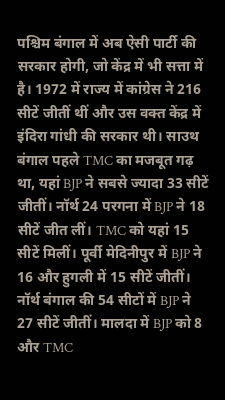पश्चिम बंगाल में अब ऐसी पार्टी की सरकार होगी, जो केंद्र में भी सत्ता में है। 1972 में राज्य में कांग्रेस ने 216 सीटें जीतीं थीं और उस वक्त केंद्र में इंदिरा गांधी की सरकार थी। साउथ बंगाल पहले TMC का मजबूत गढ़ था, यहां BJP ने सबसे ज्यादा 33 सीटें जीतीं। नॉर्थ 24 परगना में BJP ने 18 सीटें जीत लीं। TMC को यहां 15 सीटें मिलीं। पूर्वी मेदिनीपुर में BJP ने 16 और हुगली में 15 सीटें जीतीं। नॉर्थ बंगाल की 54 सीटों में BJP ने 27 सीटें जीतीं। मालदा में BJP को 8 और TMC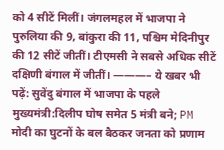को 4 सीटें मिलीं। जंगलमहल में भाजपा ने पुरुलिया की 9, बांकुरा की 11, पश्चिम मेदिनीपुर की 12 सीटें जीतीं। टीएमसी ने सबसे अधिक सीटें दक्षिणी बंगाल में जीतीं। ———– ये खबर भी पढ़ें: सुवेंदु बंगाल में भाजपा के पहले मुख्यमंत्री:दिलीप घोष समेत 5 मंत्री बने; PM मोदी का घुटनों के बल बैठकर जनता को प्रणाम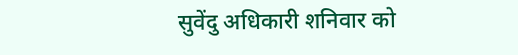सुवेंदु अधिकारी शनिवार को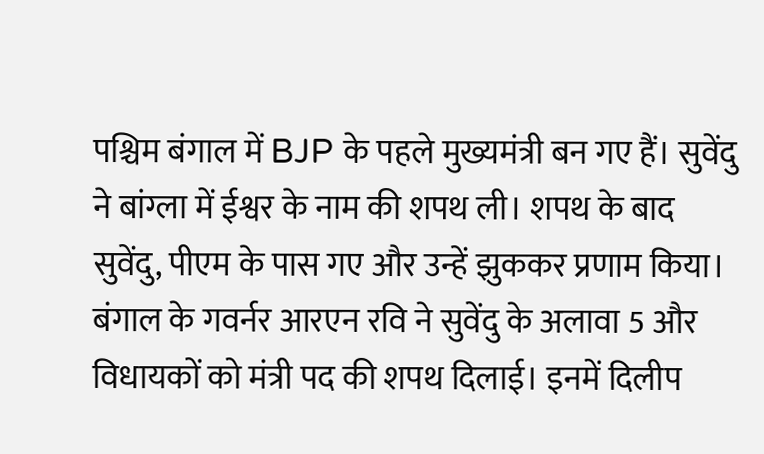पश्चिम बंगाल में BJP के पहले मुख्यमंत्री बन गए हैं। सुवेंदु ने बांग्ला में ईश्वर के नाम की शपथ ली। शपथ के बाद सुवेंदु, पीएम के पास गए और उन्हें झुककर प्रणाम किया। बंगाल के गवर्नर आरएन रवि ने सुवेंदु के अलावा 5 और विधायकों को मंत्री पद की शपथ दिलाई। इनमें दिलीप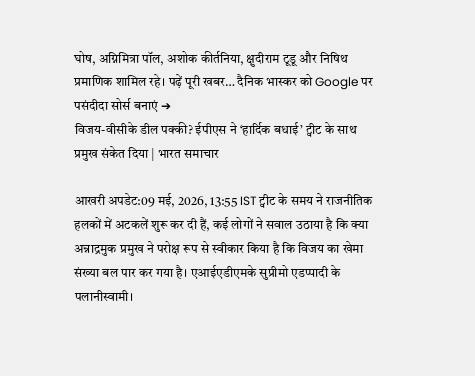घोष, अग्निमित्रा पॉल, अशोक कीर्तनिया, क्षुदीराम टूडू और निषिथ प्रमाणिक शामिल रहे। पढ़ें पूरी खबर… दैनिक भास्कर को Google पर पसंदीदा सोर्स बनाएं ➔
विजय-वीसीके डील पक्की? ईपीएस ने ‘हार्दिक बधाई’ ट्वीट के साथ प्रमुख संकेत दिया | भारत समाचार

आखरी अपडेट:09 मई, 2026, 13:55 IST ट्वीट के समय ने राजनीतिक हलकों में अटकलें शुरू कर दी हैं, कई लोगों ने सवाल उठाया है कि क्या अन्नाद्रमुक प्रमुख ने परोक्ष रूप से स्वीकार किया है कि विजय का खेमा संख्या बल पार कर गया है। एआईएडीएमके सुप्रीमो एडप्पादी के पलानीस्वामी।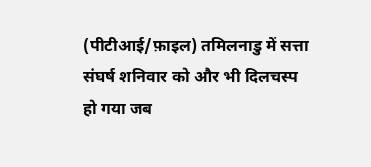(पीटीआई/फ़ाइल) तमिलनाडु में सत्ता संघर्ष शनिवार को और भी दिलचस्प हो गया जब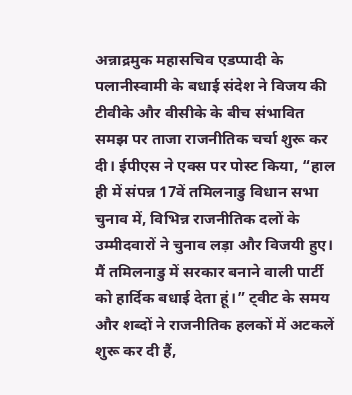अन्नाद्रमुक महासचिव एडप्पादी के पलानीस्वामी के बधाई संदेश ने विजय की टीवीके और वीसीके के बीच संभावित समझ पर ताजा राजनीतिक चर्चा शुरू कर दी। ईपीएस ने एक्स पर पोस्ट किया, “हाल ही में संपन्न 17वें तमिलनाडु विधान सभा चुनाव में, विभिन्न राजनीतिक दलों के उम्मीदवारों ने चुनाव लड़ा और विजयी हुए। मैं तमिलनाडु में सरकार बनाने वाली पार्टी को हार्दिक बधाई देता हूं।” ट्वीट के समय और शब्दों ने राजनीतिक हलकों में अटकलें शुरू कर दी हैं,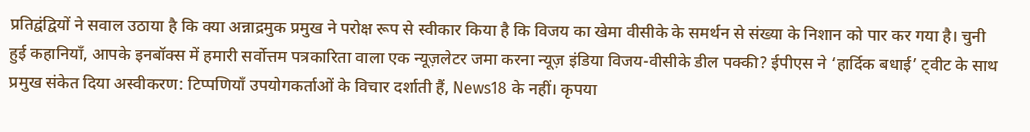प्रतिद्वंद्वियों ने सवाल उठाया है कि क्या अन्नाद्रमुक प्रमुख ने परोक्ष रूप से स्वीकार किया है कि विजय का खेमा वीसीके के समर्थन से संख्या के निशान को पार कर गया है। चुनी हुई कहानियाँ, आपके इनबॉक्स में हमारी सर्वोत्तम पत्रकारिता वाला एक न्यूज़लेटर जमा करना न्यूज़ इंडिया विजय-वीसीके डील पक्की? ईपीएस ने ‘हार्दिक बधाई’ ट्वीट के साथ प्रमुख संकेत दिया अस्वीकरण: टिप्पणियाँ उपयोगकर्ताओं के विचार दर्शाती हैं, News18 के नहीं। कृपया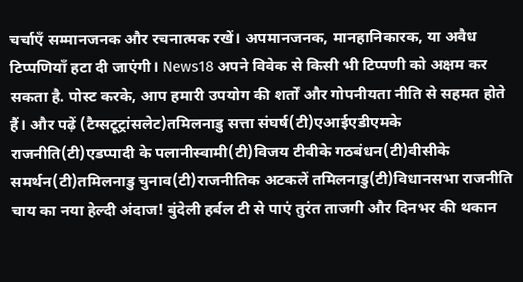चर्चाएँ सम्मानजनक और रचनात्मक रखें। अपमानजनक, मानहानिकारक, या अवैध टिप्पणियाँ हटा दी जाएंगी। News18 अपने विवेक से किसी भी टिप्पणी को अक्षम कर सकता है. पोस्ट करके, आप हमारी उपयोग की शर्तों और गोपनीयता नीति से सहमत होते हैं। और पढ़ें (टैग्सटूट्रांसलेट)तमिलनाडु सत्ता संघर्ष(टी)एआईएडीएमके राजनीति(टी)एडप्पादी के पलानीस्वामी(टी)विजय टीवीके गठबंधन(टी)वीसीके समर्थन(टी)तमिलनाडु चुनाव(टी)राजनीतिक अटकलें तमिलनाडु(टी)विधानसभा राजनीति
चाय का नया हेल्दी अंदाज! बुंदेली हर्बल टी से पाएं तुरंत ताजगी और दिनभर की थकान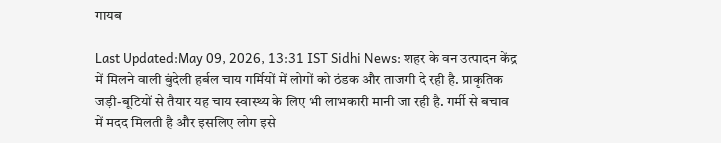गायब

Last Updated:May 09, 2026, 13:31 IST Sidhi News: शहर के वन उत्पादन केंद्र में मिलने वाली बुंदेली हर्बल चाय गर्मियों में लोगों को ठंडक और ताजगी दे रही है. प्राकृतिक जड़ी-बूटियों से तैयार यह चाय स्वास्थ्य के लिए भी लाभकारी मानी जा रही है. गर्मी से बचाव में मदद मिलती है और इसलिए लोग इसे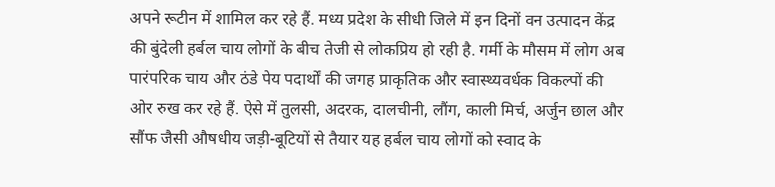अपने रूटीन में शामिल कर रहे हैं. मध्य प्रदेश के सीधी जिले में इन दिनों वन उत्पादन केंद्र की बुंदेली हर्बल चाय लोगों के बीच तेजी से लोकप्रिय हो रही है. गर्मी के मौसम में लोग अब पारंपरिक चाय और ठंडे पेय पदार्थों की जगह प्राकृतिक और स्वास्थ्यवर्धक विकल्पों की ओर रुख कर रहे हैं. ऐसे में तुलसी, अदरक, दालचीनी, लौंग, काली मिर्च, अर्जुन छाल और सौंफ जैसी औषधीय जड़ी-बूटियों से तैयार यह हर्बल चाय लोगों को स्वाद के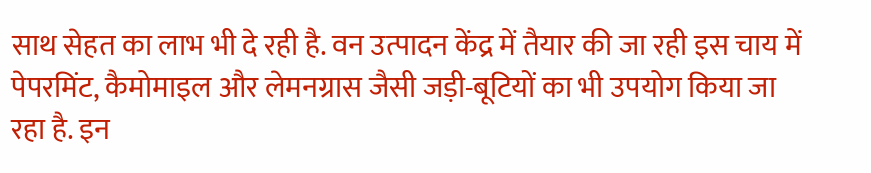साथ सेहत का लाभ भी दे रही है. वन उत्पादन केंद्र में तैयार की जा रही इस चाय में पेपरमिंट, कैमोमाइल और लेमनग्रास जैसी जड़ी-बूटियों का भी उपयोग किया जा रहा है. इन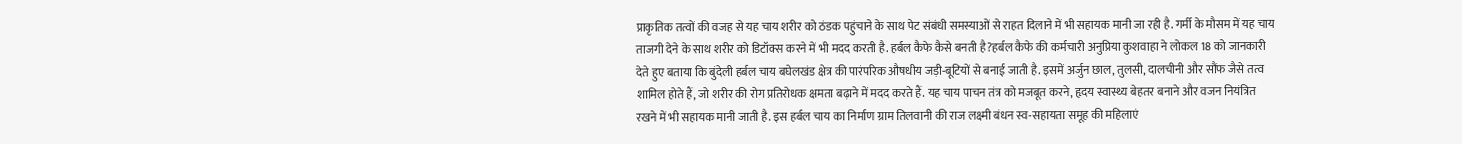प्राकृतिक तत्वों की वजह से यह चाय शरीर को ठंडक पहुंचाने के साथ पेट संबंधी समस्याओं से राहत दिलाने में भी सहायक मानी जा रही है. गर्मी के मौसम में यह चाय ताजगी देने के साथ शरीर को डिटॉक्स करने में भी मदद करती है. हर्बल कैफे कैसे बनती है?हर्बल कैफे की कर्मचारी अनुप्रिया कुशवाहा ने लोकल 18 को जानकारी देते हुए बताया कि बुंदेली हर्बल चाय बघेलखंड क्षेत्र की पारंपरिक औषधीय जड़ी-बूटियों से बनाई जाती है. इसमें अर्जुन छाल, तुलसी, दालचीनी और सौंफ जैसे तत्व शामिल होते हैं, जो शरीर की रोग प्रतिरोधक क्षमता बढ़ाने में मदद करते हैं. यह चाय पाचन तंत्र को मजबूत करने, हृदय स्वास्थ्य बेहतर बनाने और वजन नियंत्रित रखने में भी सहायक मानी जाती है. इस हर्बल चाय का निर्माण ग्राम तिलवानी की राज लक्ष्मी बंधन स्व-सहायता समूह की महिलाएं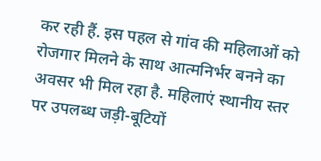कर रही हैं. इस पहल से गांव की महिलाओं को रोजगार मिलने के साथ आत्मनिर्भर बनने का अवसर भी मिल रहा है. महिलाएं स्थानीय स्तर पर उपलब्ध जड़ी-बूटियों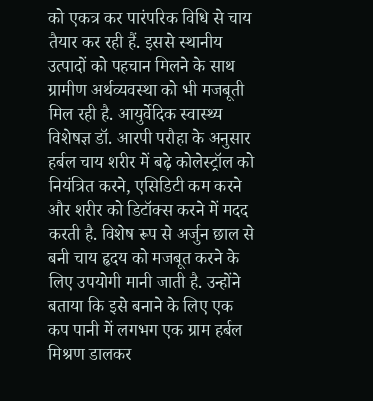को एकत्र कर पारंपरिक विधि से चाय तैयार कर रही हैं. इससे स्थानीय उत्पादों को पहचान मिलने के साथ ग्रामीण अर्थव्यवस्था को भी मजबूती मिल रही है. आयुर्वेदिक स्वास्थ्य विशेषज्ञ डॉ. आरपी परौहा के अनुसार हर्बल चाय शरीर में बढ़े कोलेस्ट्रॉल को नियंत्रित करने, एसिडिटी कम करने और शरीर को डिटॉक्स करने में मदद करती है. विशेष रूप से अर्जुन छाल से बनी चाय हृदय को मजबूत करने के लिए उपयोगी मानी जाती है. उन्होंने बताया कि इसे बनाने के लिए एक कप पानी में लगभग एक ग्राम हर्बल मिश्रण डालकर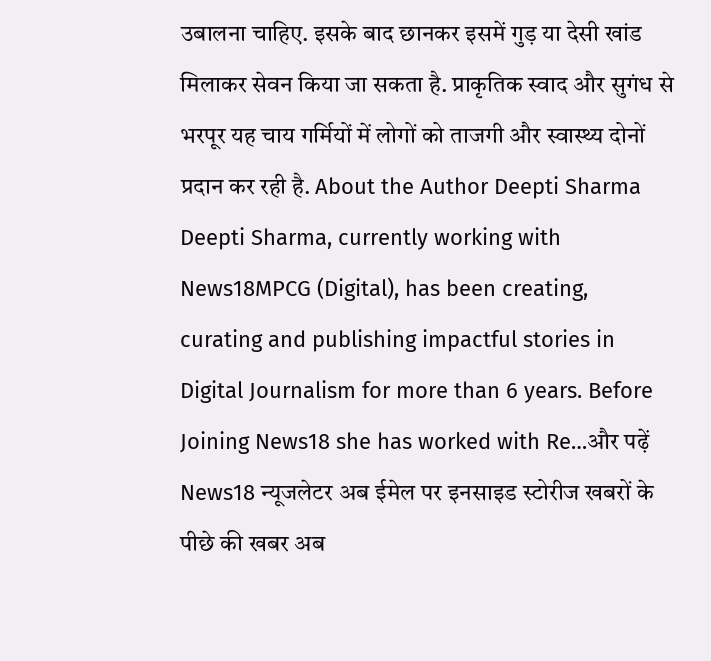उबालना चाहिए. इसके बाद छानकर इसमें गुड़ या देसी खांड मिलाकर सेवन किया जा सकता है. प्राकृतिक स्वाद और सुगंध से भरपूर यह चाय गर्मियों में लोगों को ताजगी और स्वास्थ्य दोनों प्रदान कर रही है. About the Author Deepti Sharma Deepti Sharma, currently working with News18MPCG (Digital), has been creating, curating and publishing impactful stories in Digital Journalism for more than 6 years. Before Joining News18 she has worked with Re…और पढ़ें News18 न्यूजलेटर अब ईमेल पर इनसाइड स्टोरीज खबरों के पीछे की खबर अब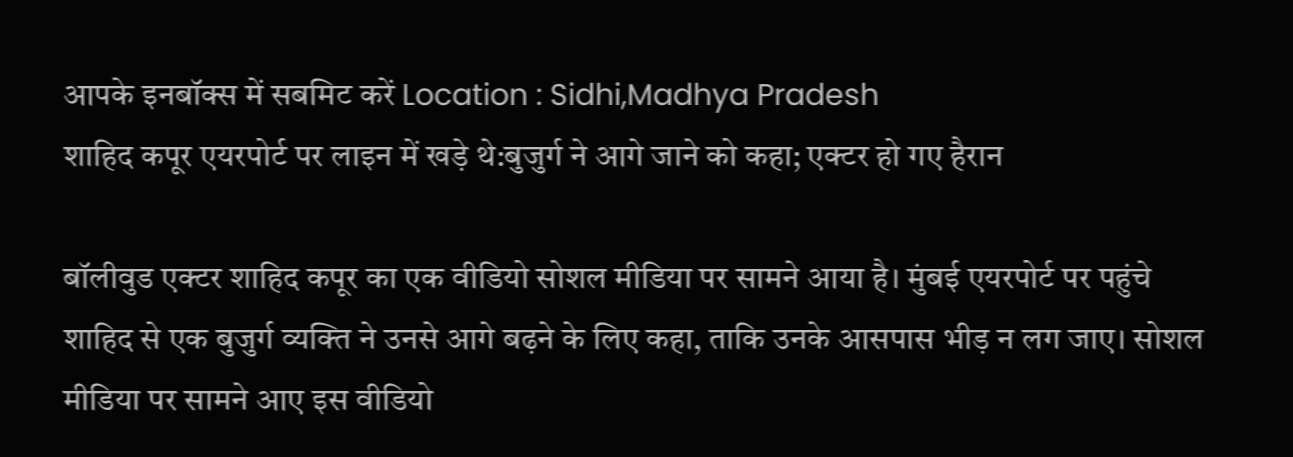आपके इनबॉक्स में सबमिट करें Location : Sidhi,Madhya Pradesh
शाहिद कपूर एयरपोर्ट पर लाइन में खड़े थे:बुजुर्ग ने आगे जाने को कहा; एक्टर हो गए हैरान

बॉलीवुड एक्टर शाहिद कपूर का एक वीडियो सोशल मीडिया पर सामने आया है। मुंबई एयरपोर्ट पर पहुंचे शाहिद से एक बुजुर्ग व्यक्ति ने उनसे आगे बढ़ने के लिए कहा, ताकि उनके आसपास भीड़ न लग जाए। सोशल मीडिया पर सामने आए इस वीडियो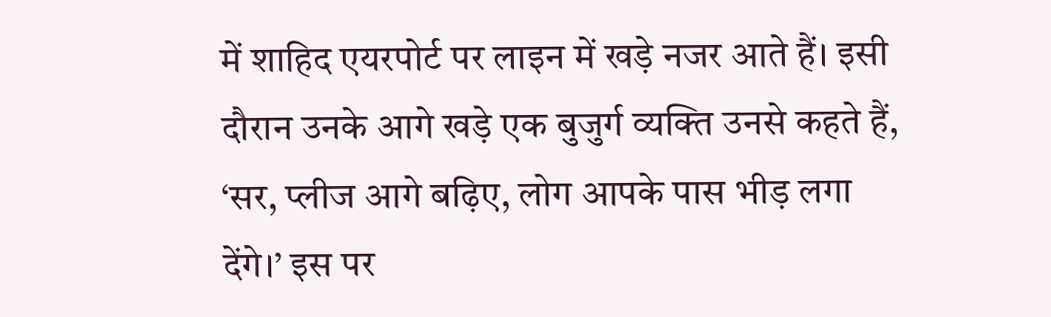में शाहिद एयरपोर्ट पर लाइन में खड़े नजर आते हैं। इसी दौरान उनके आगे खड़े एक बुजुर्ग व्यक्ति उनसे कहते हैं, ‘सर, प्लीज आगे बढ़िए, लोग आपके पास भीड़ लगा देंगे।’ इस पर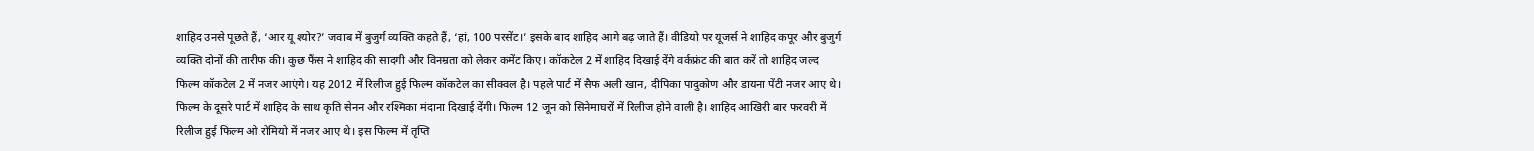शाहिद उनसे पूछते हैं, ‘आर यू श्योर?’ जवाब में बुजुर्ग व्यक्ति कहते हैं, ‘हां, 100 परसेंट।’ इसके बाद शाहिद आगे बढ़ जाते हैं। वीडियो पर यूजर्स ने शाहिद कपूर और बुजुर्ग व्यक्ति दोनों की तारीफ की। कुछ फैंस ने शाहिद की सादगी और विनम्रता को लेकर कमेंट किए। कॉकटेल 2 में शाहिद दिखाई देंगे वर्कफ्रंट की बात करें तो शाहिद जल्द फिल्म कॉकटेल 2 में नजर आएंगे। यह 2012 में रिलीज हुई फिल्म कॉकटेल का सीक्वल है। पहले पार्ट में सैफ अली खान, दीपिका पादुकोण और डायना पेंटी नजर आए थे। फिल्म के दूसरे पार्ट में शाहिद के साथ कृति सेनन और रश्मिका मंदाना दिखाई देंगी। फिल्म 12 जून को सिनेमाघरों में रिलीज होने वाली है। शाहिद आखिरी बार फरवरी में रिलीज हुई फिल्म ओ रोमियो में नजर आए थे। इस फिल्म में तृप्ति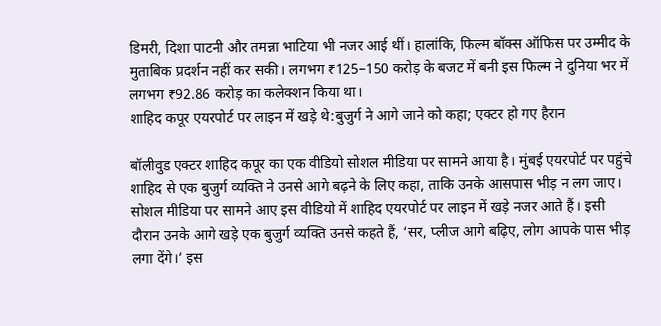डिमरी, दिशा पाटनी और तमन्ना भाटिया भी नजर आई थीं। हालांकि, फिल्म बॉक्स ऑफिस पर उम्मीद के मुताबिक प्रदर्शन नहीं कर सकी। लगभग ₹125–150 करोड़ के बजट में बनी इस फिल्म ने दुनिया भर में लगभग ₹92.86 करोड़ का कलेक्शन किया था।
शाहिद कपूर एयरपोर्ट पर लाइन में खड़े थे:बुजुर्ग ने आगे जाने को कहा; एक्टर हो गए हैरान

बॉलीवुड एक्टर शाहिद कपूर का एक वीडियो सोशल मीडिया पर सामने आया है। मुंबई एयरपोर्ट पर पहुंचे शाहिद से एक बुजुर्ग व्यक्ति ने उनसे आगे बढ़ने के लिए कहा, ताकि उनके आसपास भीड़ न लग जाए। सोशल मीडिया पर सामने आए इस वीडियो में शाहिद एयरपोर्ट पर लाइन में खड़े नजर आते हैं। इसी दौरान उनके आगे खड़े एक बुजुर्ग व्यक्ति उनसे कहते हैं, ‘सर, प्लीज आगे बढ़िए, लोग आपके पास भीड़ लगा देंगे।’ इस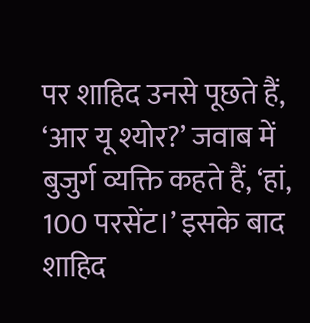पर शाहिद उनसे पूछते हैं, ‘आर यू श्योर?’ जवाब में बुजुर्ग व्यक्ति कहते हैं, ‘हां, 100 परसेंट।’ इसके बाद शाहिद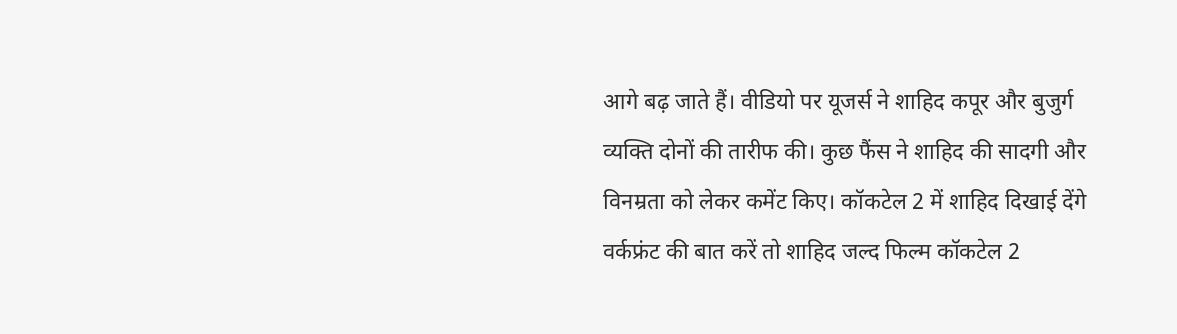आगे बढ़ जाते हैं। वीडियो पर यूजर्स ने शाहिद कपूर और बुजुर्ग व्यक्ति दोनों की तारीफ की। कुछ फैंस ने शाहिद की सादगी और विनम्रता को लेकर कमेंट किए। कॉकटेल 2 में शाहिद दिखाई देंगे वर्कफ्रंट की बात करें तो शाहिद जल्द फिल्म कॉकटेल 2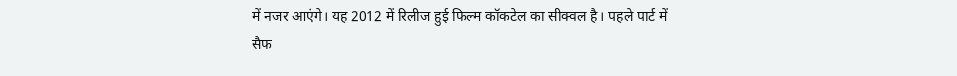में नजर आएंगे। यह 2012 में रिलीज हुई फिल्म कॉकटेल का सीक्वल है। पहले पार्ट में सैफ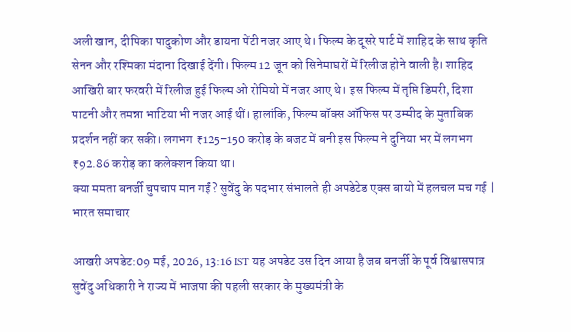अली खान, दीपिका पादुकोण और डायना पेंटी नजर आए थे। फिल्म के दूसरे पार्ट में शाहिद के साथ कृति सेनन और रश्मिका मंदाना दिखाई देंगी। फिल्म 12 जून को सिनेमाघरों में रिलीज होने वाली है। शाहिद आखिरी बार फरवरी में रिलीज हुई फिल्म ओ रोमियो में नजर आए थे। इस फिल्म में तृप्ति डिमरी, दिशा पाटनी और तमन्ना भाटिया भी नजर आई थीं। हालांकि, फिल्म बॉक्स ऑफिस पर उम्मीद के मुताबिक प्रदर्शन नहीं कर सकी। लगभग ₹125–150 करोड़ के बजट में बनी इस फिल्म ने दुनिया भर में लगभग ₹92.86 करोड़ का कलेक्शन किया था।
क्या ममता बनर्जी चुपचाप मान गईं? सुवेंदु के पदभार संभालते ही अपडेटेड एक्स बायो में हलचल मच गई | भारत समाचार

आखरी अपडेट:09 मई, 2026, 13:16 IST यह अपडेट उस दिन आया है जब बनर्जी के पूर्व विश्वासपात्र सुवेंदु अधिकारी ने राज्य में भाजपा की पहली सरकार के मुख्यमंत्री के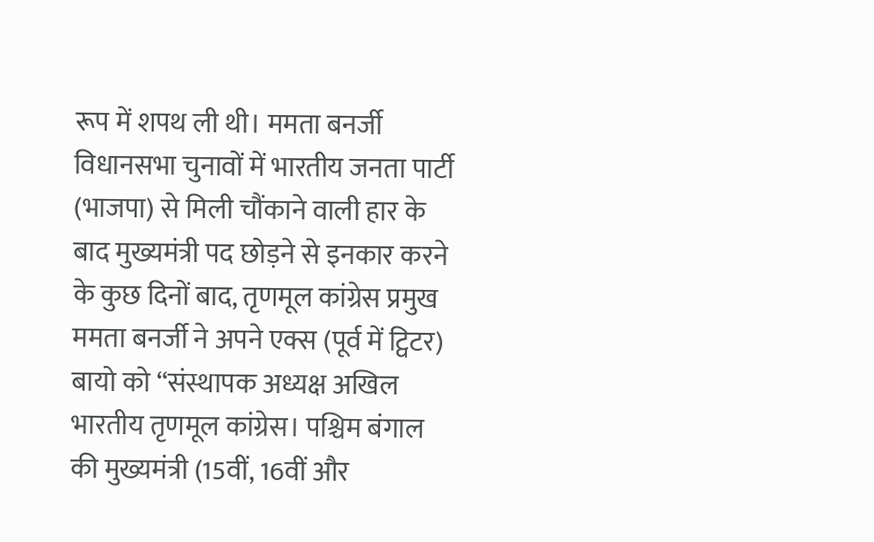रूप में शपथ ली थी। ममता बनर्जी विधानसभा चुनावों में भारतीय जनता पार्टी (भाजपा) से मिली चौंकाने वाली हार के बाद मुख्यमंत्री पद छोड़ने से इनकार करने के कुछ दिनों बाद, तृणमूल कांग्रेस प्रमुख ममता बनर्जी ने अपने एक्स (पूर्व में ट्विटर) बायो को “संस्थापक अध्यक्ष अखिल भारतीय तृणमूल कांग्रेस। पश्चिम बंगाल की मुख्यमंत्री (15वीं, 16वीं और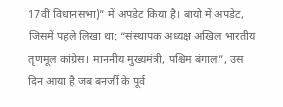17वीं विधानसभा)” में अपडेट किया है। बायो में अपडेट, जिसमें पहले लिखा था: “संस्थापक अध्यक्ष अखिल भारतीय तृणमूल कांग्रेस। माननीय मुख्यमंत्री, पश्चिम बंगाल”, उस दिन आया है जब बनर्जी के पूर्व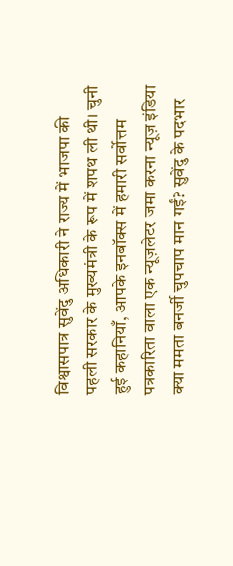विश्वासपात्र सुवेंदु अधिकारी ने राज्य में भाजपा की पहली सरकार के मुख्यमंत्री के रूप में शपथ ली थी। चुनी हुई कहानियाँ, आपके इनबॉक्स में हमारी सर्वोत्तम पत्रकारिता वाला एक न्यूज़लेटर जमा करना न्यूज़ इंडिया क्या ममता बनर्जी चुपचाप मान गईं? सुवेंदु के पदभार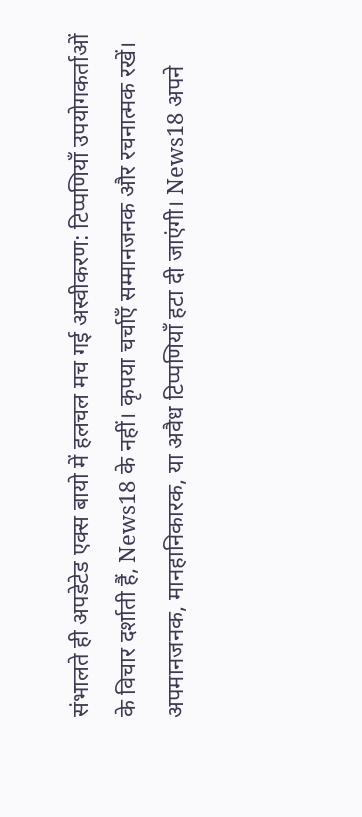संभालते ही अपडेटेड एक्स बायो में हलचल मच गई अस्वीकरण: टिप्पणियाँ उपयोगकर्ताओं के विचार दर्शाती हैं, News18 के नहीं। कृपया चर्चाएँ सम्मानजनक और रचनात्मक रखें। अपमानजनक, मानहानिकारक, या अवैध टिप्पणियाँ हटा दी जाएंगी। News18 अपने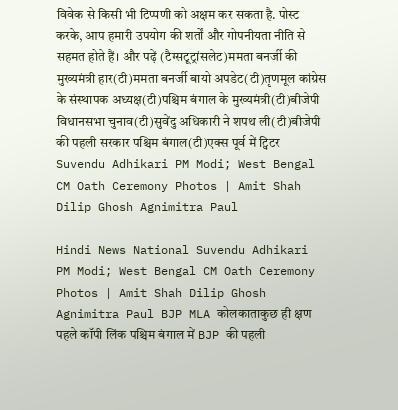विवेक से किसी भी टिप्पणी को अक्षम कर सकता है. पोस्ट करके, आप हमारी उपयोग की शर्तों और गोपनीयता नीति से सहमत होते हैं। और पढ़ें (टैग्सटूट्रांसलेट)ममता बनर्जी की मुख्यमंत्री हार(टी)ममता बनर्जी बायो अपडेट(टी)तृणमूल कांग्रेस के संस्थापक अध्यक्ष(टी)पश्चिम बंगाल के मुख्यमंत्री(टी)बीजेपी विधानसभा चुनाव(टी)सुवेंदु अधिकारी ने शपथ ली(टी)बीजेपी की पहली सरकार पश्चिम बंगाल(टी)एक्स पूर्व में ट्विटर
Suvendu Adhikari PM Modi; West Bengal CM Oath Ceremony Photos | Amit Shah Dilip Ghosh Agnimitra Paul

Hindi News National Suvendu Adhikari PM Modi; West Bengal CM Oath Ceremony Photos | Amit Shah Dilip Ghosh Agnimitra Paul BJP MLA कोलकाताकुछ ही क्षण पहले कॉपी लिंक पश्चिम बंगाल में BJP की पहली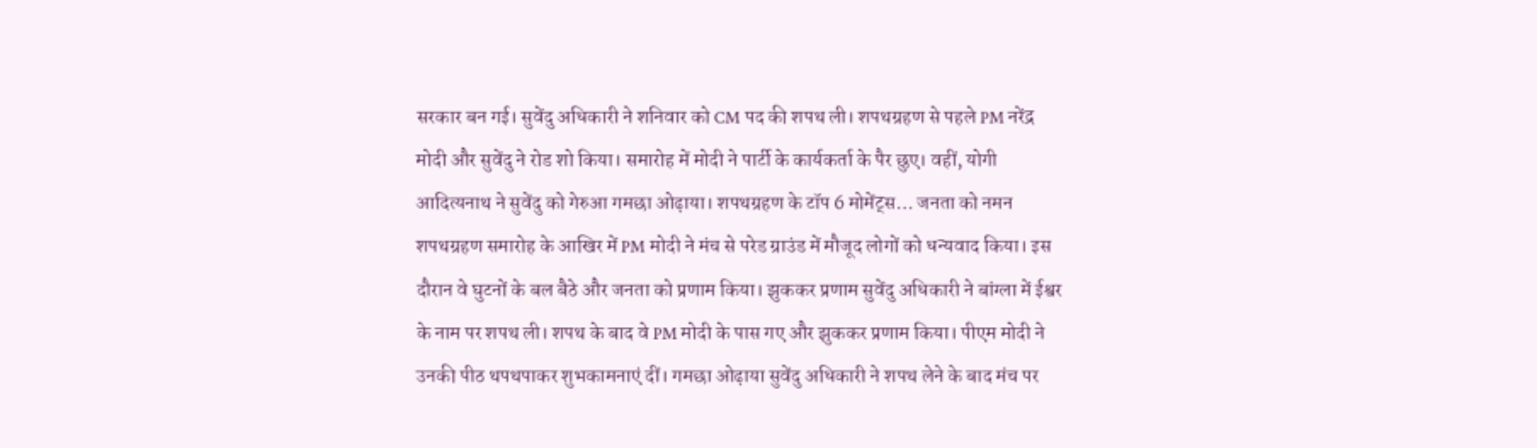सरकार बन गई। सुवेंदु अधिकारी ने शनिवार को CM पद की शपथ ली। शपथग्रहण से पहले PM नरेंद्र मोदी और सुवेंदु ने रोड शो किया। समारोह में मोदी ने पार्टी के कार्यकर्ता के पैर छुए। वहीं, योगी आदित्यनाथ ने सुवेंदु को गेरुआ गमछा ओढ़ाया। शपथग्रहण के टॉप 6 मोमेंट्स… जनता को नमन शपथग्रहण समारोह के आखिर में PM मोदी ने मंच से परेड ग्राउंड में मौजूद लोगों को धन्यवाद किया। इस दौरान वे घुटनों के बल बैठे और जनता को प्रणाम किया। झुककर प्रणाम सुवेंदु अधिकारी ने बांग्ला में ईश्वर के नाम पर शपथ ली। शपथ के बाद वे PM मोदी के पास गए और झुककर प्रणाम किया। पीएम मोदी ने उनकी पीठ थपथपाकर शुभकामनाएं दीं। गमछा ओढ़ाया सुवेंदु अधिकारी ने शपथ लेने के बाद मंच पर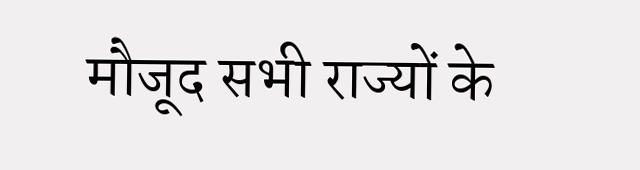मौजूद सभी राज्यों के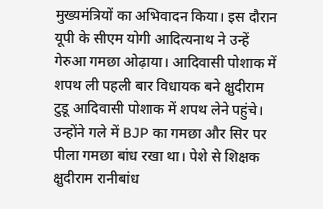मुख्यमंत्रियों का अभिवादन किया। इस दौरान यूपी के सीएम योगी आदित्यनाथ ने उन्हें गेरुआ गमछा ओढ़ाया। आदिवासी पोशाक में शपथ ली पहली बार विधायक बने क्षुदीराम टुडू आदिवासी पोशाक में शपथ लेने पहुंचे। उन्होंने गले में BJP का गमछा और सिर पर पीला गमछा बांध रखा था। पेशे से शिक्षक क्षुदीराम रानीबांध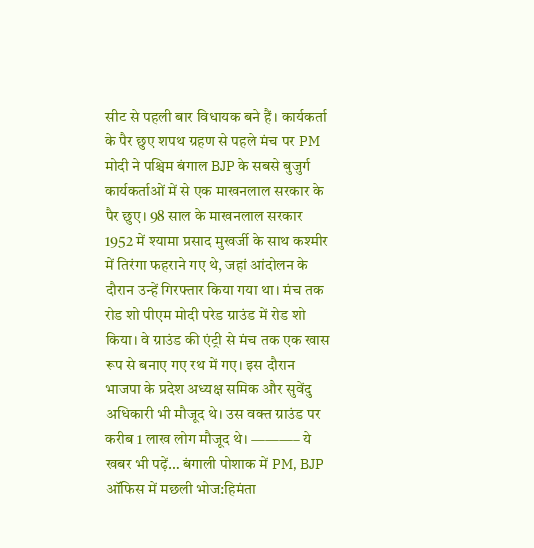सीट से पहली बार विधायक बने हैं। कार्यकर्ता के पैर छुए शपथ ग्रहण से पहले मंच पर PM मोदी ने पश्चिम बंगाल BJP के सबसे बुजुर्ग कार्यकर्ताओं में से एक माखनलाल सरकार के पैर छुए। 98 साल के माखनलाल सरकार 1952 में श्यामा प्रसाद मुखर्जी के साथ कश्मीर में तिरंगा फहराने गए थे, जहां आंदोलन के दौरान उन्हें गिरफ्तार किया गया था। मंच तक रोड शो पीएम मोदी परेड ग्राउंड में रोड शो किया। वे ग्राउंड की एंट्री से मंच तक एक खास रूप से बनाए गए रथ में गए। इस दौरान भाजपा के प्रदेश अध्यक्ष समिक और सुवेंदु अधिकारी भी मौजूद थे। उस वक्त ग्राउंड पर करीब 1 लाख लोग मौजूद थे। ———– ये खबर भी पढ़ें… बंगाली पोशाक में PM, BJP ऑफिस में मछली भोज:हिमंता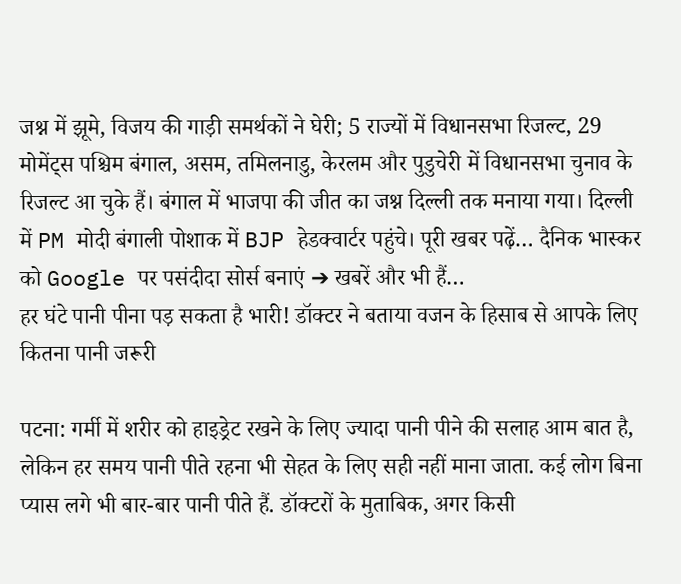जश्न में झूमे, विजय की गाड़ी समर्थकों ने घेरी; 5 राज्यों में विधानसभा रिजल्ट, 29 मोमेंट्स पश्चिम बंगाल, असम, तमिलनाडु, केरलम और पुडुचेरी में विधानसभा चुनाव के रिजल्ट आ चुके हैं। बंगाल में भाजपा की जीत का जश्न दिल्ली तक मनाया गया। दिल्ली में PM मोदी बंगाली पोशाक में BJP हेडक्वार्टर पहुंचे। पूरी खबर पढ़ें… दैनिक भास्कर को Google पर पसंदीदा सोर्स बनाएं ➔ खबरें और भी हैं…
हर घंटे पानी पीना पड़ सकता है भारी! डॉक्टर ने बताया वजन के हिसाब से आपके लिए कितना पानी जरूरी

पटना: गर्मी में शरीर को हाइड्रेट रखने के लिए ज्यादा पानी पीने की सलाह आम बात है, लेकिन हर समय पानी पीते रहना भी सेहत के लिए सही नहीं माना जाता. कई लोग बिना प्यास लगे भी बार-बार पानी पीते हैं. डॉक्टरों के मुताबिक, अगर किसी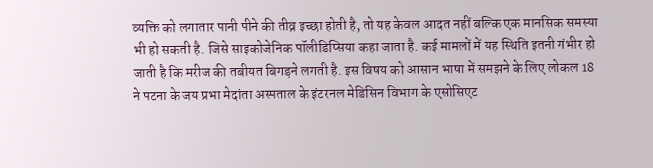व्यक्ति को लगातार पानी पीने की तीव्र इच्छा होती है, तो यह केवल आदत नहीं बल्कि एक मानसिक समस्या भी हो सकती है. जिसे साइकोजेनिक पॉलीडिप्सिया कहा जाता है. कई मामलों में यह स्थिति इतनी गंभीर हो जाती है कि मरीज की तबीयत बिगड़ने लगती है. इस विषय को आसान भाषा में समझने के लिए लोकल 18 ने पटना के जय प्रभा मेदांता अस्पताल के इंटरनल मेडिसिन विभाग के एसोसिएट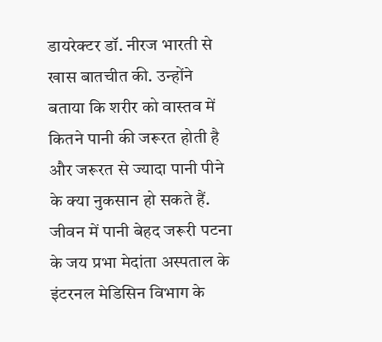डायरेक्टर डॉ. नीरज भारती से खास बातचीत की. उन्होंने बताया कि शरीर को वास्तव में कितने पानी की जरूरत होती है और जरूरत से ज्यादा पानी पीने के क्या नुकसान हो सकते हैं. जीवन में पानी बेहद जरूरी पटना के जय प्रभा मेदांता अस्पताल के इंटरनल मेडिसिन विभाग के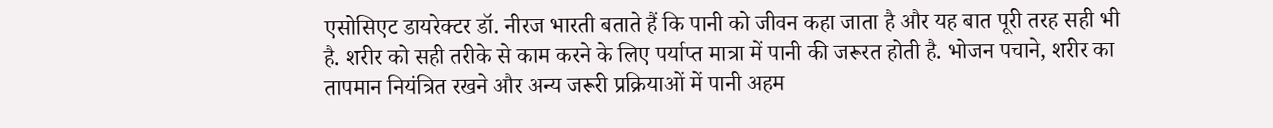एसोसिएट डायरेक्टर डॉ. नीरज भारती बताते हैं कि पानी को जीवन कहा जाता है और यह बात पूरी तरह सही भी है. शरीर को सही तरीके से काम करने के लिए पर्याप्त मात्रा में पानी की जरूरत होती है. भोजन पचाने, शरीर का तापमान नियंत्रित रखने और अन्य जरूरी प्रक्रियाओं में पानी अहम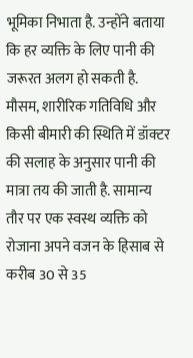भूमिका निभाता है. उन्होंने बताया कि हर व्यक्ति के लिए पानी की जरूरत अलग हो सकती है. मौसम, शारीरिक गतिविधि और किसी बीमारी की स्थिति में डॉक्टर की सलाह के अनुसार पानी की मात्रा तय की जाती है. सामान्य तौर पर एक स्वस्थ व्यक्ति को रोजाना अपने वजन के हिसाब से करीब 30 से 35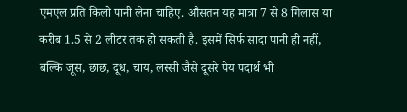एमएल प्रति किलो पानी लेना चाहिए. औसतन यह मात्रा 7 से 8 गिलास या करीब 1.5 से 2 लीटर तक हो सकती है. इसमें सिर्फ सादा पानी ही नहीं, बल्कि जूस, छाछ, दूध, चाय, लस्सी जैसे दूसरे पेय पदार्थ भी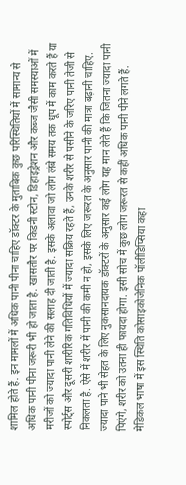शामिल होते हैं. इन मामलों में अधिक पानी पीना चाहिए डॉक्टर के मुताबिक कुछ परिस्थितियों में सामान्य से अधिक पानी पीना जरूरी भी हो जाता है. खासतौर पर किडनी स्टोन, डिहाइड्रेशन और कब्ज जैसी समस्याओं में मरीजों को ज्यादा पानी लेने की सलाह दी जाती है. इसके अलावा जो लोग लंबे समय तक धूप में काम करते हैं या स्पोर्ट्स और दूसरी शारीरिक गतिविधियों में ज्यादा सक्रिय रहते हैं, उनके शरीर से पसीने के जरिए पानी तेजी से निकलता है. ऐसे में शरीर में पानी की कमी न हो, इसके लिए जरूरत के अनुसार पानी की मात्रा बढ़ानी चाहिए. ज्यादा पाने भी सेहत के लिए नुकसानदायक डॉक्टरों के अनुसार कई लोग यह मान लेते हैं कि जितना ज्यादा पानी पिएंगे, शरीर को उतना ही फायदा होगा. इसी सोच में कुछ लोग जरूरत से कहीं अधिक पानी पीने लगते हैं. मेडिकल भाषा में इस स्थिति कोसाइकोजेनिक पॉलीडिप्सिया कहा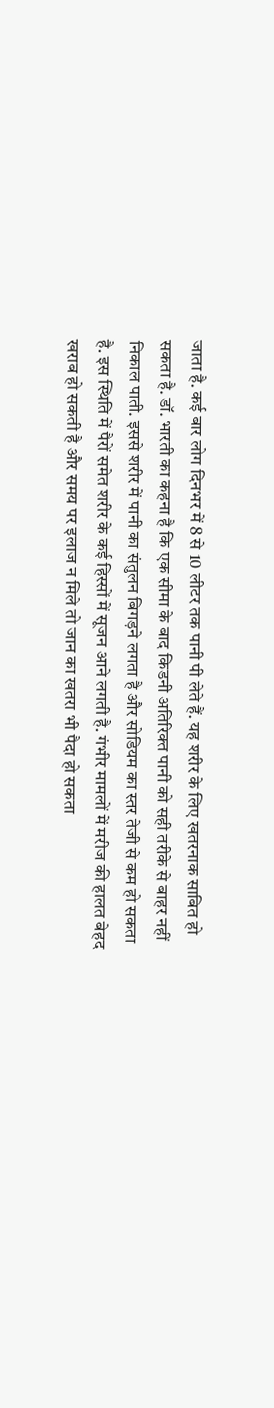जाता है. कई बार लोग दिनभर में 8 से 10 लीटर तक पानी पी लेते हैं. यह शरीर के लिए खतरनाक साबित हो सकता है. डॉ. भारती का कहना है कि एक सीमा के बाद किडनी अतिरिक्त पानी को सही तरीके से बाहर नहीं निकाल पाती. इससे शरीर में पानी का संतुलन बिगड़ने लगता है और सोडियम का स्तर तेजी से कम हो सकता है. इस स्थिति में पैरों समेत शरीर के कई हिस्सों में सूजन आने लगती है. गंभीर मामलों में मरीज की हालत बेहद खराब हो सकती है और समय पर इलाज न मिले तो जान का खतरा भी पैदा हो सकता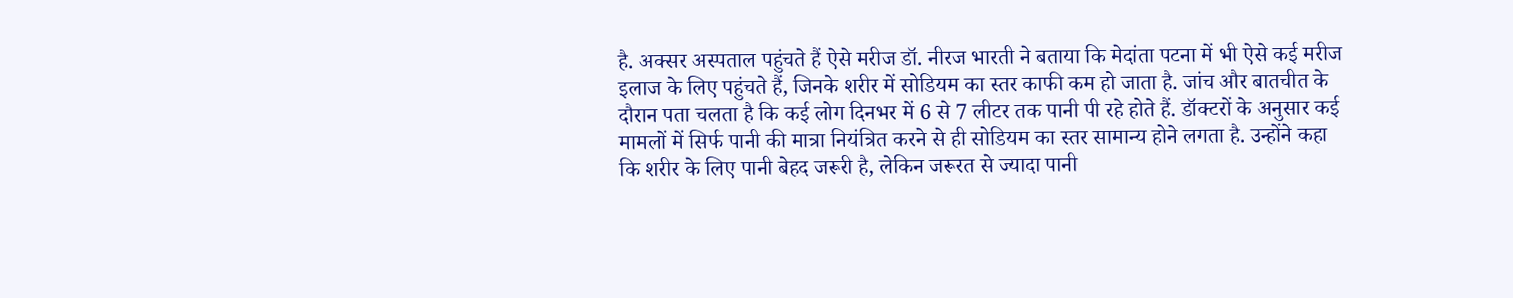है. अक्सर अस्पताल पहुंचते हैं ऐसे मरीज डॉ. नीरज भारती ने बताया कि मेदांता पटना में भी ऐसे कई मरीज इलाज के लिए पहुंचते हैं, जिनके शरीर में सोडियम का स्तर काफी कम हो जाता है. जांच और बातचीत के दौरान पता चलता है कि कई लोग दिनभर में 6 से 7 लीटर तक पानी पी रहे होते हैं. डॉक्टरों के अनुसार कई मामलों में सिर्फ पानी की मात्रा नियंत्रित करने से ही सोडियम का स्तर सामान्य होने लगता है. उन्होंने कहा कि शरीर के लिए पानी बेहद जरूरी है, लेकिन जरूरत से ज्यादा पानी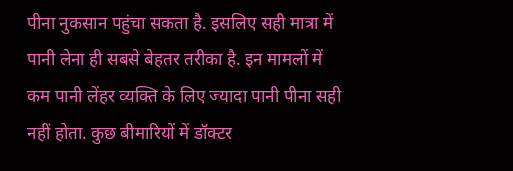पीना नुकसान पहुंचा सकता है. इसलिए सही मात्रा में पानी लेना ही सबसे बेहतर तरीका है. इन मामलों में कम पानी लेंहर व्यक्ति के लिए ज्यादा पानी पीना सही नहीं होता. कुछ बीमारियों में डॉक्टर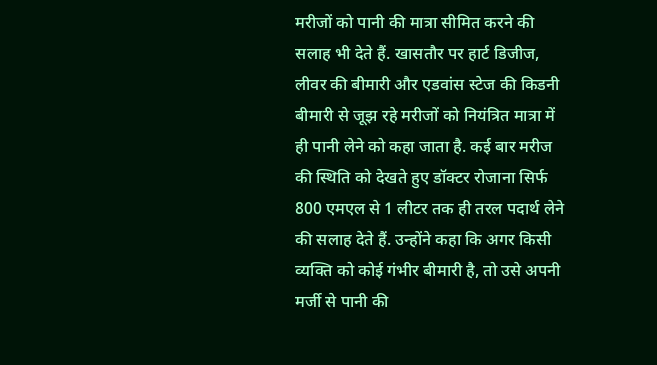मरीजों को पानी की मात्रा सीमित करने की सलाह भी देते हैं. खासतौर पर हार्ट डिजीज, लीवर की बीमारी और एडवांस स्टेज की किडनी बीमारी से जूझ रहे मरीजों को नियंत्रित मात्रा में ही पानी लेने को कहा जाता है. कई बार मरीज की स्थिति को देखते हुए डॉक्टर रोजाना सिर्फ 800 एमएल से 1 लीटर तक ही तरल पदार्थ लेने की सलाह देते हैं. उन्होंने कहा कि अगर किसी व्यक्ति को कोई गंभीर बीमारी है, तो उसे अपनी मर्जी से पानी की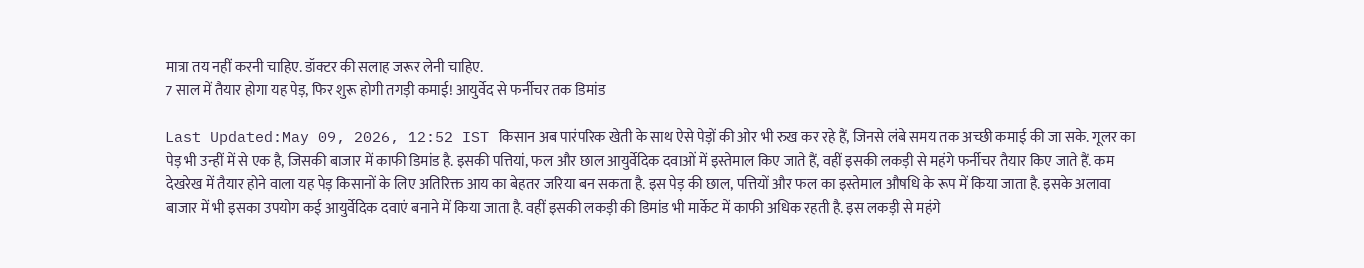मात्रा तय नहीं करनी चाहिए. डॉक्टर की सलाह जरूर लेनी चाहिए.
7 साल में तैयार होगा यह पेड़, फिर शुरू होगी तगड़ी कमाई! आयुर्वेद से फर्नीचर तक डिमांड

Last Updated:May 09, 2026, 12:52 IST किसान अब पारंपरिक खेती के साथ ऐसे पेड़ों की ओर भी रुख कर रहे हैं, जिनसे लंबे समय तक अच्छी कमाई की जा सके. गूलर का पेड़ भी उन्हीं में से एक है, जिसकी बाजार में काफी डिमांड है. इसकी पत्तियां, फल और छाल आयुर्वेदिक दवाओं में इस्तेमाल किए जाते हैं, वहीं इसकी लकड़ी से महंगे फर्नीचर तैयार किए जाते हैं. कम देखरेख में तैयार होने वाला यह पेड़ किसानों के लिए अतिरिक्त आय का बेहतर जरिया बन सकता है. इस पेड़ की छाल, पत्तियों और फल का इस्तेमाल औषधि के रूप में किया जाता है. इसके अलावा बाजार में भी इसका उपयोग कई आयुर्वेदिक दवाएं बनाने में किया जाता है. वहीं इसकी लकड़ी की डिमांड भी मार्केट में काफी अधिक रहती है. इस लकड़ी से महंगे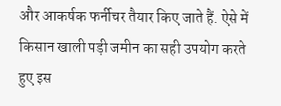और आकर्षक फर्नीचर तैयार किए जाते हैं. ऐसे में किसान खाली पड़ी जमीन का सही उपयोग करते हुए इस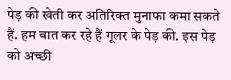पेड़ की खेती कर अतिरिक्त मुनाफा कमा सकते हैं. हम बात कर रहे हैं गूलर के पेड़ की. इस पेड़ को अच्छी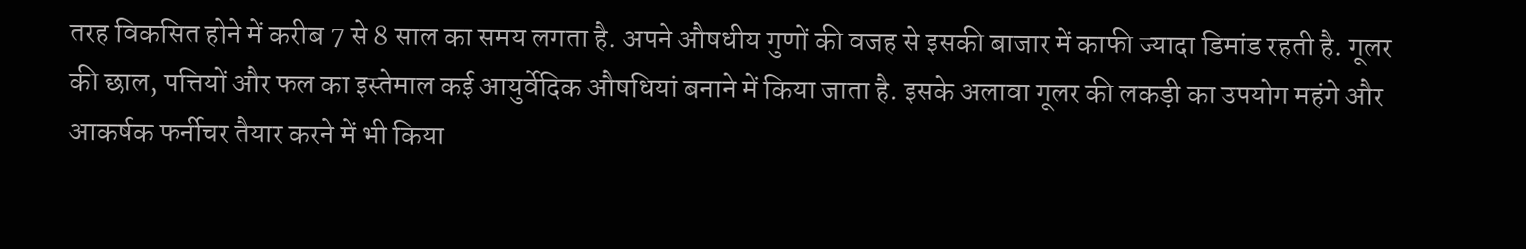तरह विकसित होने में करीब 7 से 8 साल का समय लगता है. अपने औषधीय गुणों की वजह से इसकी बाजार में काफी ज्यादा डिमांड रहती है. गूलर की छाल, पत्तियों और फल का इस्तेमाल कई आयुर्वेदिक औषधियां बनाने में किया जाता है. इसके अलावा गूलर की लकड़ी का उपयोग महंगे और आकर्षक फर्नीचर तैयार करने में भी किया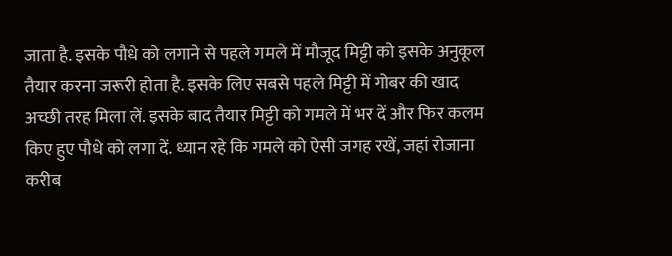जाता है. इसके पौधे को लगाने से पहले गमले में मौजूद मिट्टी को इसके अनुकूल तैयार करना जरूरी होता है. इसके लिए सबसे पहले मिट्टी में गोबर की खाद अच्छी तरह मिला लें. इसके बाद तैयार मिट्टी को गमले में भर दें और फिर कलम किए हुए पौधे को लगा दें. ध्यान रहे कि गमले को ऐसी जगह रखें, जहां रोजाना करीब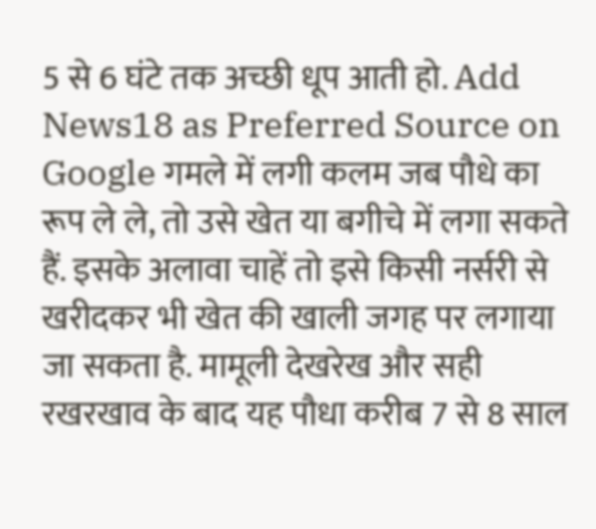5 से 6 घंटे तक अच्छी धूप आती हो. Add News18 as Preferred Source on Google गमले में लगी कलम जब पौधे का रूप ले ले, तो उसे खेत या बगीचे में लगा सकते हैं. इसके अलावा चाहें तो इसे किसी नर्सरी से खरीदकर भी खेत की खाली जगह पर लगाया जा सकता है. मामूली देखरेख और सही रखरखाव के बाद यह पौधा करीब 7 से 8 साल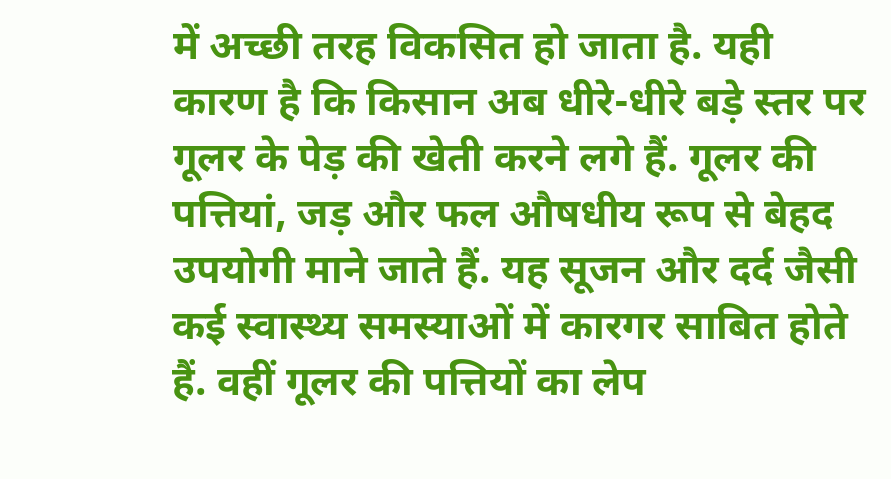में अच्छी तरह विकसित हो जाता है. यही कारण है कि किसान अब धीरे-धीरे बड़े स्तर पर गूलर के पेड़ की खेती करने लगे हैं. गूलर की पत्तियां, जड़ और फल औषधीय रूप से बेहद उपयोगी माने जाते हैं. यह सूजन और दर्द जैसी कई स्वास्थ्य समस्याओं में कारगर साबित होते हैं. वहीं गूलर की पत्तियों का लेप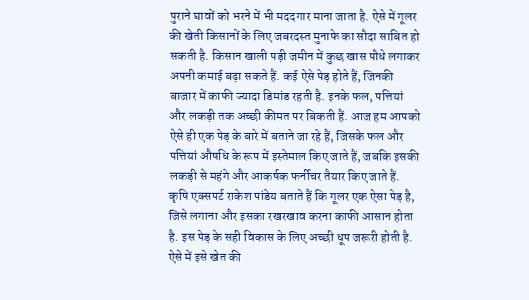पुराने घावों को भरने में भी मददगार माना जाता है. ऐसे में गूलर की खेती किसानों के लिए जबरदस्त मुनाफे का सौदा साबित हो सकती है. किसान खाली पड़ी जमीन में कुछ खास पौधे लगाकर अपनी कमाई बढ़ा सकते हैं. कई ऐसे पेड़ होते हैं, जिनकी बाजार में काफी ज्यादा डिमांड रहती है. इनके फल, पत्तियां और लकड़ी तक अच्छी कीमत पर बिकती हैं. आज हम आपको ऐसे ही एक पेड़ के बारे में बताने जा रहे हैं, जिसके फल और पत्तियां औषधि के रूप में इस्तेमाल किए जाते हैं, जबकि इसकी लकड़ी से महंगे और आकर्षक फर्नीचर तैयार किए जाते हैं. कृषि एक्सपर्ट राकेश पांडेय बताते हैं कि गूलर एक ऐसा पेड़ है, जिसे लगाना और इसका रखरखाव करना काफी आसान होता है. इस पेड़ के सही विकास के लिए अच्छी धूप जरूरी होती है. ऐसे में इसे खेत की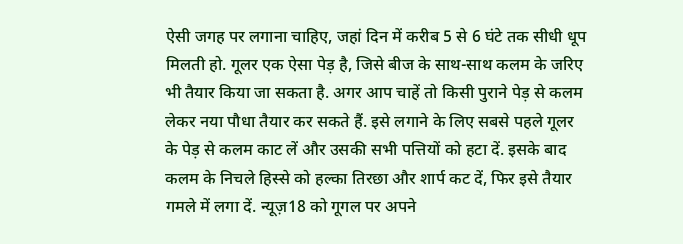ऐसी जगह पर लगाना चाहिए, जहां दिन में करीब 5 से 6 घंटे तक सीधी धूप मिलती हो. गूलर एक ऐसा पेड़ है, जिसे बीज के साथ-साथ कलम के जरिए भी तैयार किया जा सकता है. अगर आप चाहें तो किसी पुराने पेड़ से कलम लेकर नया पौधा तैयार कर सकते हैं. इसे लगाने के लिए सबसे पहले गूलर के पेड़ से कलम काट लें और उसकी सभी पत्तियों को हटा दें. इसके बाद कलम के निचले हिस्से को हल्का तिरछा और शार्प कट दें, फिर इसे तैयार गमले में लगा दें. न्यूज़18 को गूगल पर अपने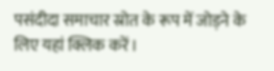पसंदीदा समाचार स्रोत के रूप में जोड़ने के लिए यहां क्लिक करें।